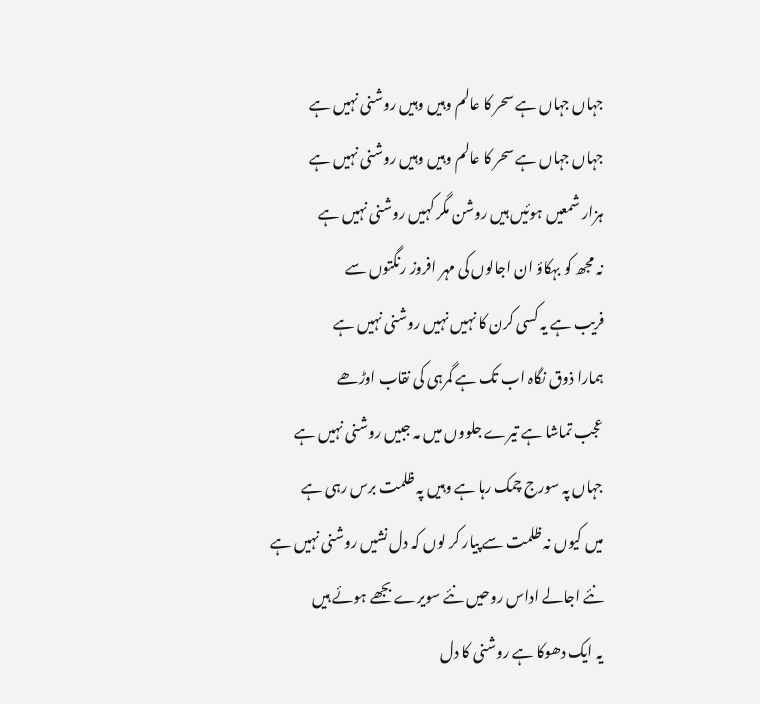جہاں جہاں ہے سحر کا عالم وہیں وہیں روشنی نہیں ہے
جہاں جہاں ہے سحر کا عالم وہیں وہیں روشنی نہیں ہے
ہزار شمعیں ہوئیں ہیں روشن مگر کہیں روشنی نہیں ہے
نہ مجھ کو بہکاؤ ان اجالوں کی مہر افروز رنگتوں سے
فریب ہے یہ کسی کرن کا نہیں نہیں روشنی نہیں ہے
ہمارا ذوق نگاہ اب تک ہے گمرہی کی نقاب اوڑھے
عجب تماشا ہے تیرے جلووں میں مہ جبیں روشنی نہیں ہے
جہاں پہ سورج چمک رہا ہے وہیں پہ ظلمت برس رہی ہے
میں کیوں نہ ظلمت سے پیار کر لوں کہ دل نشیں روشنی نہیں ہے
نئے اجالے اداس روحیں نئے سویرے بجھے ہوئے ہیں
یہ ایک دھوکا ہے روشنی کا دل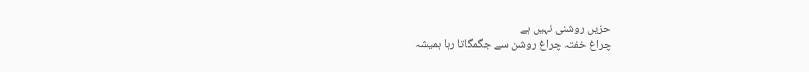حزیں روشنی نہیں ہے
چراغ خفتہ چراغ روشن سے جگمگاتا رہا ہمیشہ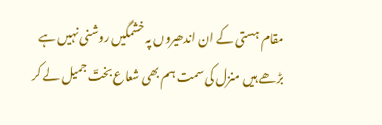مقام ہستی کے ان اندھیروں پہ خشمگیں روشنی نہیں ہے
بڑھے ہیں منزل کی سمت ہم بھی شعاع بختؔ جمیل لے کر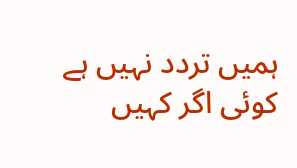ہمیں تردد نہیں ہے کوئی اگر کہیں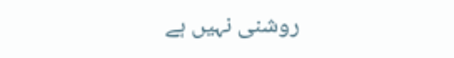روشنی نہیں ہے